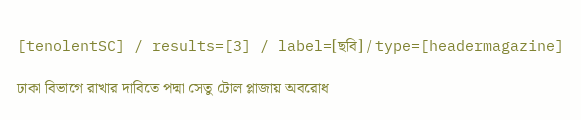[tenolentSC] / results=[3] / label=[ছবি] / type=[headermagazine]

ঢাকা বিভাগে রাখার দাবিতে পদ্মা সেতু টোল প্লাজায় অবরোধ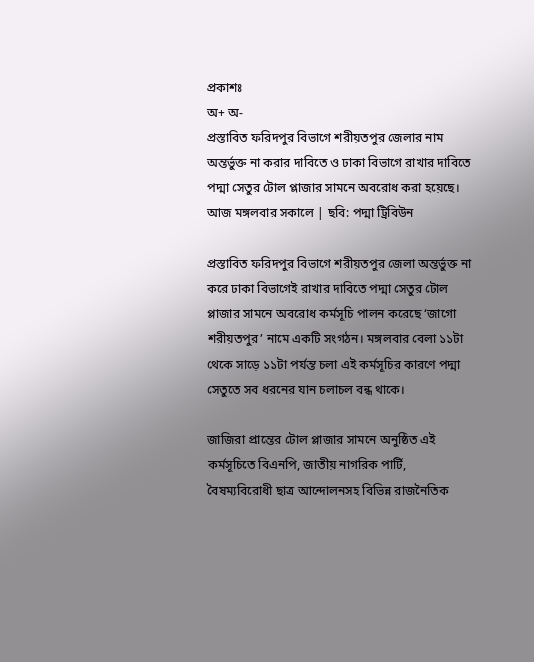প্রকাশঃ
অ+ অ-
প্রস্তাবিত ফরিদপুর বিভাগে শরীয়তপুর জেলার নাম অন্তর্ভুক্ত না করার দাবিতে ও ঢাকা বিভাগে রাখার দাবিতে পদ্মা সেতুর টোল প্লাজার সামনে অবরোধ করা হয়েছে। আজ মঙ্গলবার সকালে | ছবি: পদ্মা ট্রিবিউন

প্রস্তাবিত ফরিদপুর বিভাগে শরীয়তপুর জেলা অন্তর্ভুক্ত না করে ঢাকা বিভাগেই রাখার দাবিতে পদ্মা সেতুর টোল প্লাজার সামনে অবরোধ কর্মসূচি পালন করেছে ‘জাগো শরীয়তপুর’ নামে একটি সংগঠন। মঙ্গলবার বেলা ১১টা থেকে সাড়ে ১১টা পর্যন্ত চলা এই কর্মসূচির কারণে পদ্মা সেতুতে সব ধরনের যান চলাচল বন্ধ থাকে।

জাজিরা প্রান্তের টোল প্লাজার সামনে অনুষ্ঠিত এই কর্মসূচিতে বিএনপি, জাতীয় নাগরিক পার্টি, বৈষম্যবিরোধী ছাত্র আন্দোলনসহ বিভিন্ন রাজনৈতিক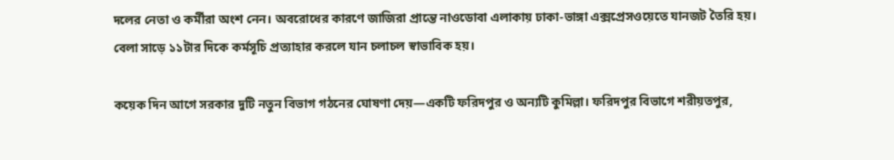দলের নেতা ও কর্মীরা অংশ নেন। অবরোধের কারণে জাজিরা প্রান্তে নাওডোবা এলাকায় ঢাকা-ভাঙ্গা এক্সপ্রেসওয়েতে যানজট তৈরি হয়। বেলা সাড়ে ১১টার দিকে কর্মসূচি প্রত্যাহার করলে যান চলাচল স্বাভাবিক হয়।

কয়েক দিন আগে সরকার দুটি নতুন বিভাগ গঠনের ঘোষণা দেয়—একটি ফরিদপুর ও অন্যটি কুমিল্লা। ফরিদপুর বিভাগে শরীয়তপুর,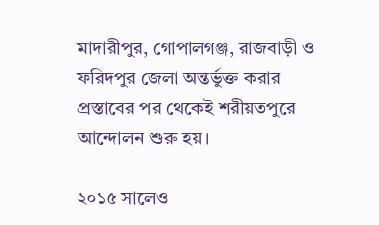মাদারীপুর, গোপালগঞ্জ, রাজবাড়ী ও ফরিদপুর জেলা অন্তর্ভুক্ত করার প্রস্তাবের পর থেকেই শরীয়তপুরে আন্দোলন শুরু হয়।

২০১৫ সালেও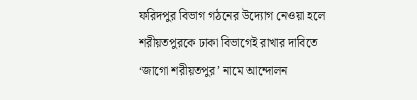ফরিদপুর বিভাগ গঠনের উদ্যোগ নেওয়া হলে শরীয়তপুরকে ঢাকা বিভাগেই রাখার দাবিতে ‘জাগো শরীয়তপুর’ নামে আন্দোলন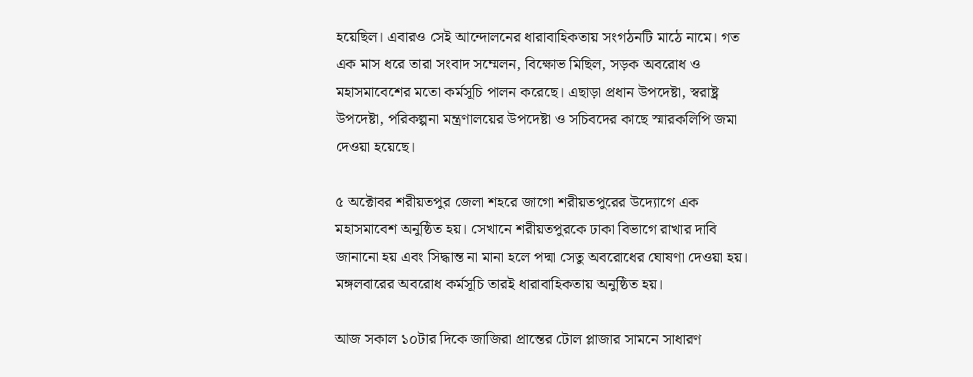হয়েছিল। এবারও সেই আন্দোলনের ধারাবাহিকতায় সংগঠনটি মাঠে নামে। গত এক মাস ধরে তারা সংবাদ সম্মেলন, বিক্ষোভ মিছিল, সড়ক অবরোধ ও মহাসমাবেশের মতো কর্মসূচি পালন করেছে। এছাড়া প্রধান উপদেষ্টা, স্বরাষ্ট্র উপদেষ্টা, পরিকল্পনা মন্ত্রণালয়ের উপদেষ্টা ও সচিবদের কাছে স্মারকলিপি জমা দেওয়া হয়েছে।

৫ অক্টোবর শরীয়তপুর জেলা শহরে জাগো শরীয়তপুরের উদ্যোগে এক মহাসমাবেশ অনুষ্ঠিত হয়। সেখানে শরীয়তপুরকে ঢাকা বিভাগে রাখার দাবি জানানো হয় এবং সিদ্ধান্ত না মানা হলে পদ্মা সেতু অবরোধের ঘোষণা দেওয়া হয়। মঙ্গলবারের অবরোধ কর্মসূচি তারই ধারাবাহিকতায় অনুষ্ঠিত হয়।

আজ সকাল ১০টার দিকে জাজিরা প্রান্তের টোল প্লাজার সামনে সাধারণ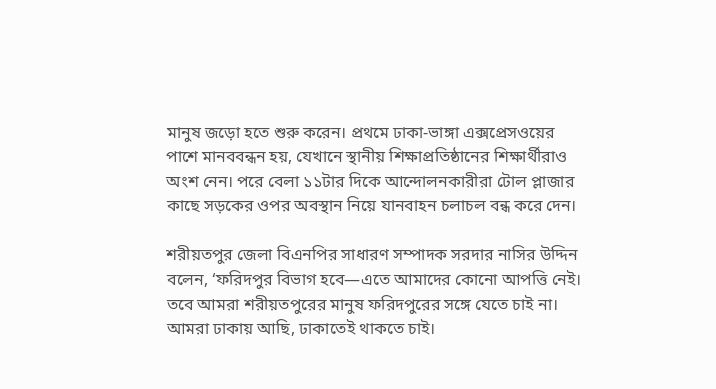মানুষ জড়ো হতে শুরু করেন। প্রথমে ঢাকা-ভাঙ্গা এক্সপ্রেসওয়ের পাশে মানববন্ধন হয়, যেখানে স্থানীয় শিক্ষাপ্রতিষ্ঠানের শিক্ষার্থীরাও অংশ নেন। পরে বেলা ১১টার দিকে আন্দোলনকারীরা টোল প্লাজার কাছে সড়কের ওপর অবস্থান নিয়ে যানবাহন চলাচল বন্ধ করে দেন।

শরীয়তপুর জেলা বিএনপির সাধারণ সম্পাদক সরদার নাসির উদ্দিন বলেন, ‘ফরিদপুর বিভাগ হবে—এতে আমাদের কোনো আপত্তি নেই। তবে আমরা শরীয়তপুরের মানুষ ফরিদপুরের সঙ্গে যেতে চাই না। আমরা ঢাকায় আছি, ঢাকাতেই থাকতে চাই।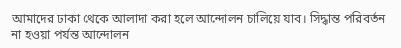আমাদের ঢাকা থেকে আলাদা করা হলে আন্দোলন চালিয়ে যাব। সিদ্ধান্ত পরিবর্তন না হওয়া পর্যন্ত আন্দোলন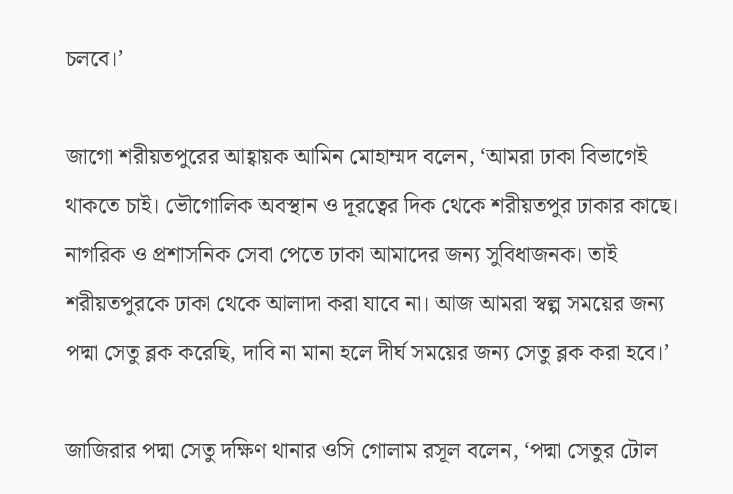চলবে।’

জাগো শরীয়তপুরের আহ্বায়ক আমিন মোহাম্মদ বলেন, ‘আমরা ঢাকা বিভাগেই থাকতে চাই। ভৌগোলিক অবস্থান ও দূরত্বের দিক থেকে শরীয়তপুর ঢাকার কাছে। নাগরিক ও প্রশাসনিক সেবা পেতে ঢাকা আমাদের জন্য সুবিধাজনক। তাই শরীয়তপুরকে ঢাকা থেকে আলাদা করা যাবে না। আজ আমরা স্বল্প সময়ের জন্য পদ্মা সেতু ব্লক করেছি, দাবি না মানা হলে দীর্ঘ সময়ের জন্য সেতু ব্লক করা হবে।’

জাজিরার পদ্মা সেতু দক্ষিণ থানার ওসি গোলাম রসূল বলেন, ‘পদ্মা সেতুর টোল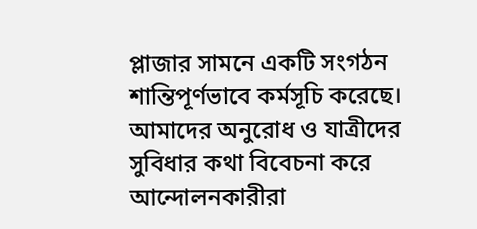প্লাজার সামনে একটি সংগঠন শান্তিপূর্ণভাবে কর্মসূচি করেছে। আমাদের অনুরোধ ও যাত্রীদের সুবিধার কথা বিবেচনা করে আন্দোলনকারীরা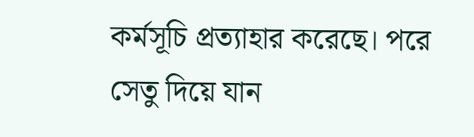কর্মসূচি প্রত্যাহার করেছে। পরে সেতু দিয়ে যান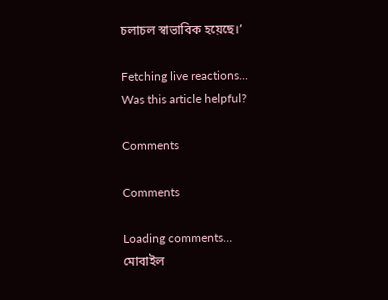চলাচল স্বাভাবিক হয়েছে।’

Fetching live reactions...
Was this article helpful?

Comments

Comments

Loading comments…
মোবাইল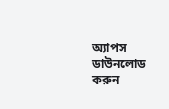অ্যাপস ডাউনলোড করুন